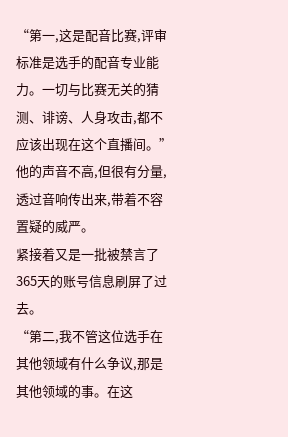“第一,这是配音比赛,评审标准是选手的配音专业能力。一切与比赛无关的猜测、诽谤、人身攻击,都不应该出现在这个直播间。”
他的声音不高,但很有分量,透过音响传出来,带着不容置疑的威严。
紧接着又是一批被禁言了365天的账号信息刷屏了过去。
“第二,我不管这位选手在其他领域有什么争议,那是其他领域的事。在这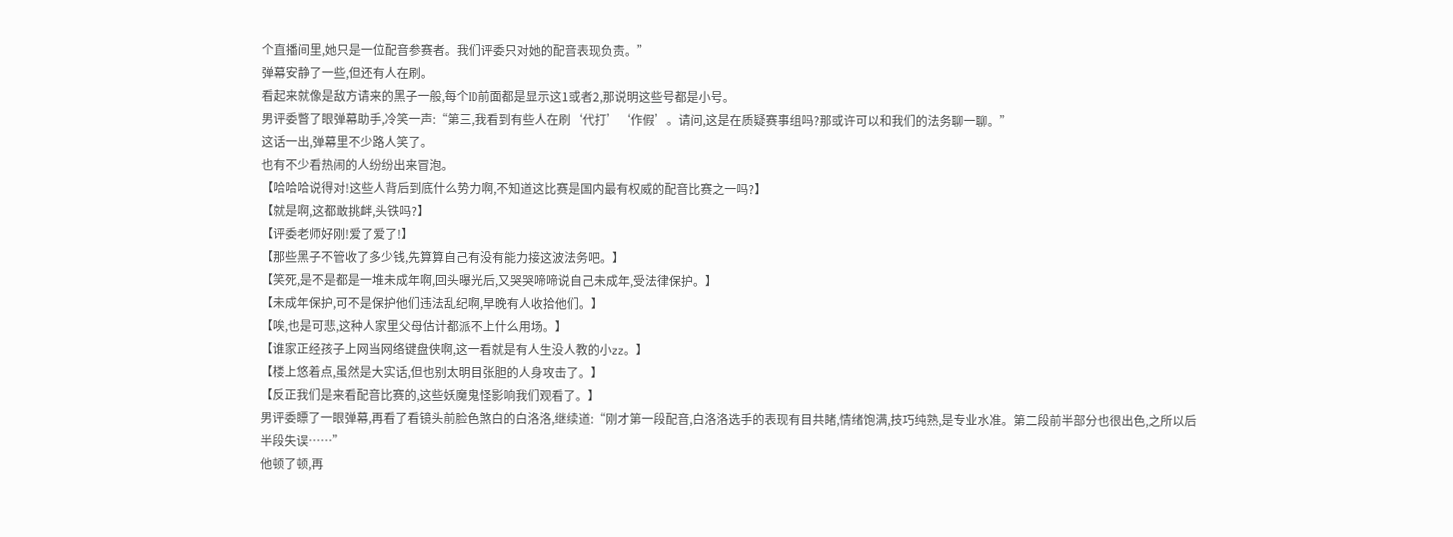个直播间里,她只是一位配音参赛者。我们评委只对她的配音表现负责。”
弹幕安静了一些,但还有人在刷。
看起来就像是敌方请来的黑子一般,每个ID前面都是显示这1或者2,那说明这些号都是小号。
男评委瞥了眼弹幕助手,冷笑一声:“第三,我看到有些人在刷‘代打’‘作假’。请问,这是在质疑赛事组吗?那或许可以和我们的法务聊一聊。”
这话一出,弹幕里不少路人笑了。
也有不少看热闹的人纷纷出来冒泡。
【哈哈哈说得对!这些人背后到底什么势力啊,不知道这比赛是国内最有权威的配音比赛之一吗?】
【就是啊,这都敢挑衅,头铁吗?】
【评委老师好刚!爱了爱了!】
【那些黑子不管收了多少钱,先算算自己有没有能力接这波法务吧。】
【笑死,是不是都是一堆未成年啊,回头曝光后,又哭哭啼啼说自己未成年,受法律保护。】
【未成年保护,可不是保护他们违法乱纪啊,早晚有人收拾他们。】
【唉,也是可悲,这种人家里父母估计都派不上什么用场。】
【谁家正经孩子上网当网络键盘侠啊,这一看就是有人生没人教的小zz。】
【楼上悠着点,虽然是大实话,但也别太明目张胆的人身攻击了。】
【反正我们是来看配音比赛的,这些妖魔鬼怪影响我们观看了。】
男评委瞟了一眼弹幕,再看了看镜头前脸色煞白的白洛洛,继续道:“刚才第一段配音,白洛洛选手的表现有目共睹,情绪饱满,技巧纯熟,是专业水准。第二段前半部分也很出色,之所以后半段失误……”
他顿了顿,再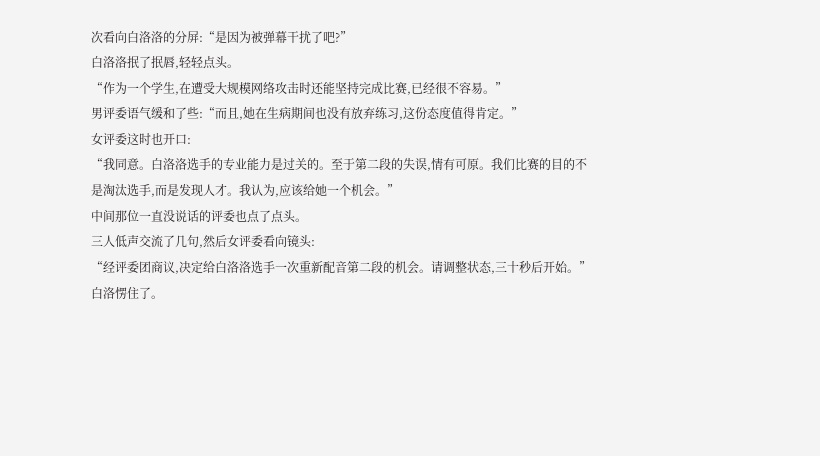次看向白洛洛的分屏:“是因为被弹幕干扰了吧?”
白洛洛抿了抿唇,轻轻点头。
“作为一个学生,在遭受大规模网络攻击时还能坚持完成比赛,已经很不容易。”
男评委语气缓和了些:“而且,她在生病期间也没有放弃练习,这份态度值得肯定。”
女评委这时也开口:
“我同意。白洛洛选手的专业能力是过关的。至于第二段的失误,情有可原。我们比赛的目的不是淘汰选手,而是发现人才。我认为,应该给她一个机会。”
中间那位一直没说话的评委也点了点头。
三人低声交流了几句,然后女评委看向镜头:
“经评委团商议,决定给白洛洛选手一次重新配音第二段的机会。请调整状态,三十秒后开始。”
白洛愣住了。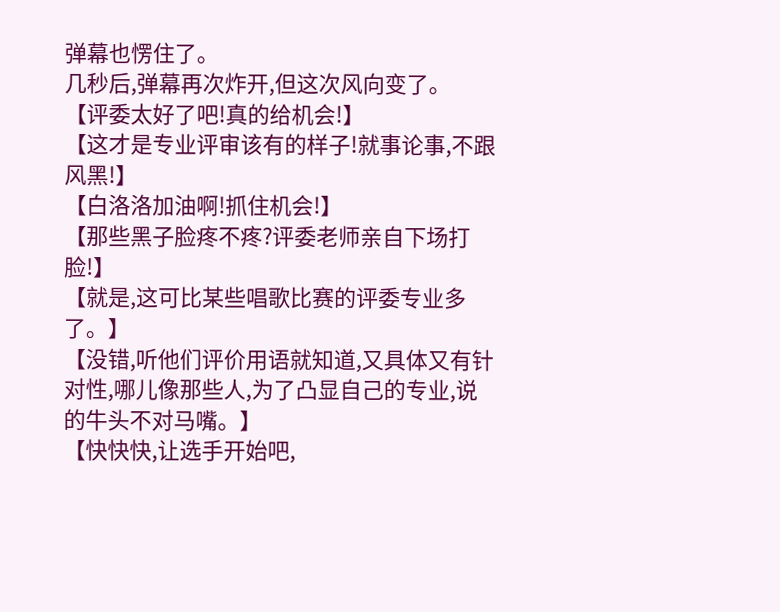弹幕也愣住了。
几秒后,弹幕再次炸开,但这次风向变了。
【评委太好了吧!真的给机会!】
【这才是专业评审该有的样子!就事论事,不跟风黑!】
【白洛洛加油啊!抓住机会!】
【那些黑子脸疼不疼?评委老师亲自下场打脸!】
【就是,这可比某些唱歌比赛的评委专业多了。】
【没错,听他们评价用语就知道,又具体又有针对性,哪儿像那些人,为了凸显自己的专业,说的牛头不对马嘴。】
【快快快,让选手开始吧,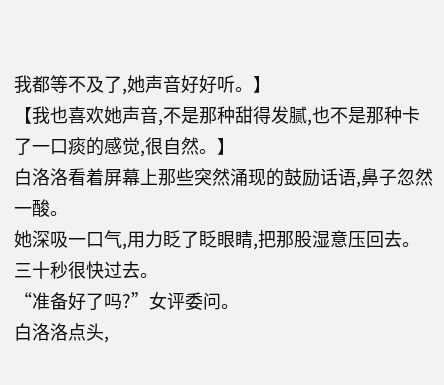我都等不及了,她声音好好听。】
【我也喜欢她声音,不是那种甜得发腻,也不是那种卡了一口痰的感觉,很自然。】
白洛洛看着屏幕上那些突然涌现的鼓励话语,鼻子忽然一酸。
她深吸一口气,用力眨了眨眼睛,把那股湿意压回去。
三十秒很快过去。
“准备好了吗?”女评委问。
白洛洛点头,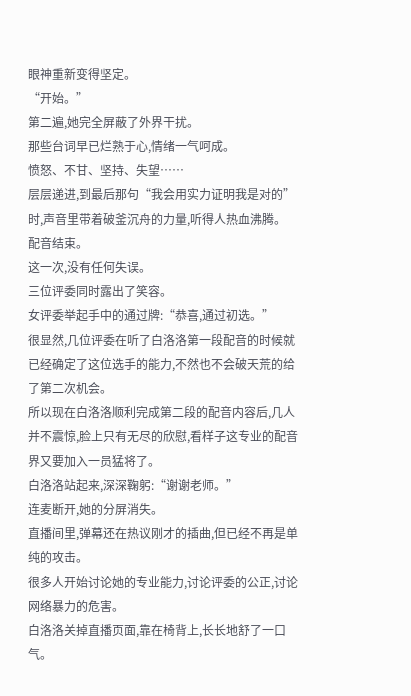眼神重新变得坚定。
“开始。”
第二遍,她完全屏蔽了外界干扰。
那些台词早已烂熟于心,情绪一气呵成。
愤怒、不甘、坚持、失望……
层层递进,到最后那句“我会用实力证明我是对的”时,声音里带着破釜沉舟的力量,听得人热血沸腾。
配音结束。
这一次,没有任何失误。
三位评委同时露出了笑容。
女评委举起手中的通过牌:“恭喜,通过初选。”
很显然,几位评委在听了白洛洛第一段配音的时候就已经确定了这位选手的能力,不然也不会破天荒的给了第二次机会。
所以现在白洛洛顺利完成第二段的配音内容后,几人并不震惊,脸上只有无尽的欣慰,看样子这专业的配音界又要加入一员猛将了。
白洛洛站起来,深深鞠躬:“谢谢老师。”
连麦断开,她的分屏消失。
直播间里,弹幕还在热议刚才的插曲,但已经不再是单纯的攻击。
很多人开始讨论她的专业能力,讨论评委的公正,讨论网络暴力的危害。
白洛洛关掉直播页面,靠在椅背上,长长地舒了一口气。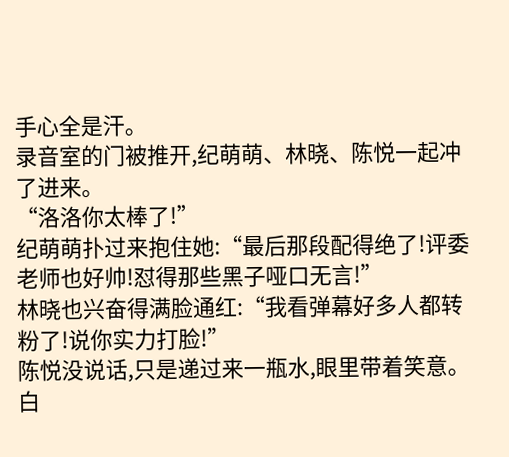手心全是汗。
录音室的门被推开,纪萌萌、林晓、陈悦一起冲了进来。
“洛洛你太棒了!”
纪萌萌扑过来抱住她:“最后那段配得绝了!评委老师也好帅!怼得那些黑子哑口无言!”
林晓也兴奋得满脸通红:“我看弹幕好多人都转粉了!说你实力打脸!”
陈悦没说话,只是递过来一瓶水,眼里带着笑意。
白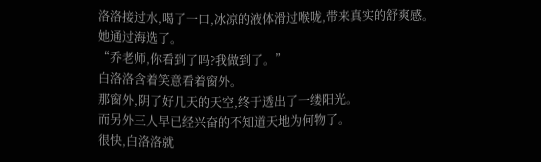洛洛接过水,喝了一口,冰凉的液体滑过喉咙,带来真实的舒爽感。
她通过海选了。
“乔老师,你看到了吗?我做到了。”
白洛洛含着笑意看着窗外。
那窗外,阴了好几天的天空,终于透出了一缕阳光。
而另外三人早已经兴奋的不知道天地为何物了。
很快,白洛洛就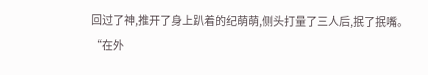回过了神,推开了身上趴着的纪萌萌,侧头打量了三人后,抿了抿嘴。
“在外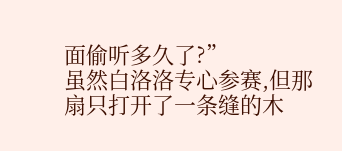面偷听多久了?”
虽然白洛洛专心参赛,但那扇只打开了一条缝的木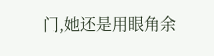门,她还是用眼角余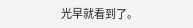光早就看到了。